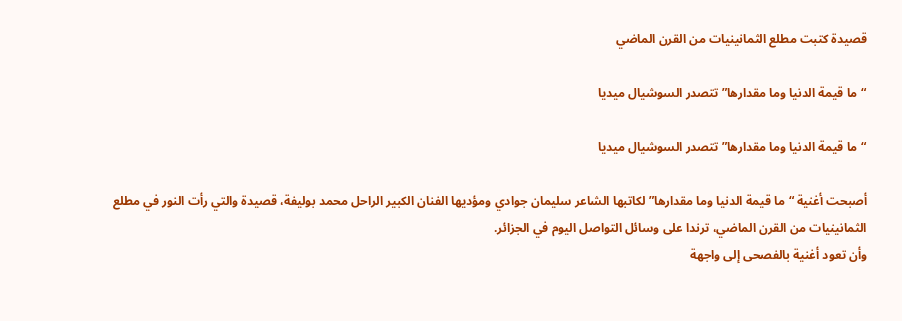قصيدة كتبت مطلع الثمانينيات من القرن الماضي

“ما قيمة الدنيا وما مقدارها” تتصدر السوشيال ميديا

“ما قيمة الدنيا وما مقدارها” تتصدر السوشيال ميديا

أصبحت أغنية “ما قيمة الدنيا وما مقدارها” لكاتبها الشاعر سليمان جوادي ومؤديها الفنان الكبير الراحل محمد بوليفة، قصيدة والتي رأت النور في مطلع الثمانينيات من القرن الماضي، ترندا على وسائل التواصل اليوم في الجزائر.
وأن تعود أغنية بالفصحى إلى واجهة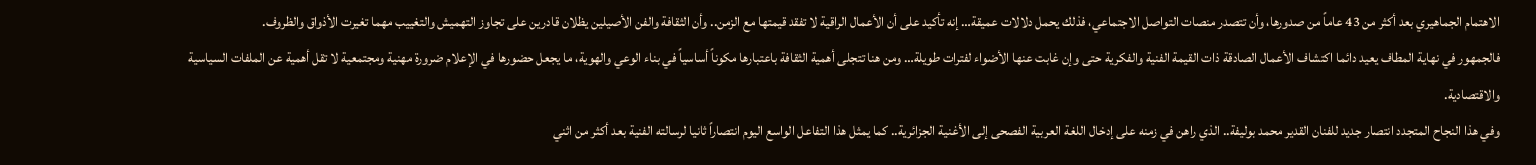الاهتمام الجماهيري بعد أكثر من 43 عاماً من صدورها، وأن تتصدر منصات التواصل الاجتماعي، فذلك يحمل دلالات عميقة… إنه تأكيد على أن الأعمال الراقية لا تفقد قيمتها مع الزمن.. وأن الثقافة والفن الأصيلين يظلان قادرين على تجاوز التهميش والتغييب مهما تغيرت الأذواق والظروف.
فالجمهور في نهاية المطاف يعيد دائما اكتشاف الأعمال الصادقة ذات القيمة الفنية والفكرية حتى وإن غابت عنها الأضواء لفترات طويلة… ومن هنا تتجلى أهمية الثقافة باعتبارها مكوناً أساسياً في بناء الوعي والهوية، ما يجعل حضورها في الإعلام ضرورة مهنية ومجتمعية لا تقل أهمية عن الملفات السياسية والاقتصادية.
وفي هذا النجاح المتجدد انتصار جديد للفنان القدير محمد بوليفة.. الذي راهن في زمنه على إدخال اللغة العربية الفصحى إلى الأغنية الجزائرية.. كما يمثل هذا التفاعل الواسع اليوم انتصاراً ثانيا لرسالته الفنية بعد أكثر من اثني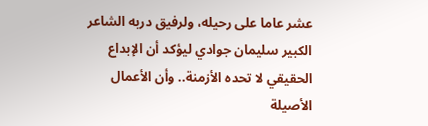عشر عاما على رحيله، ولرفيق دربه الشاعر الكبير سليمان جوادي ليؤكد أن الإبداع الحقيقي لا تحده الأزمنة.. وأن الأعمال الأصيلة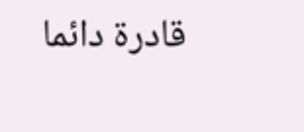قادرة دائما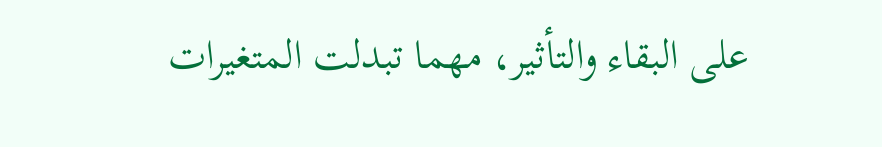على البقاء والتأثير، مهما تبدلت المتغيرات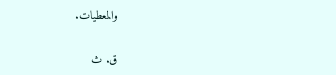والمعطيات.

ق. ث